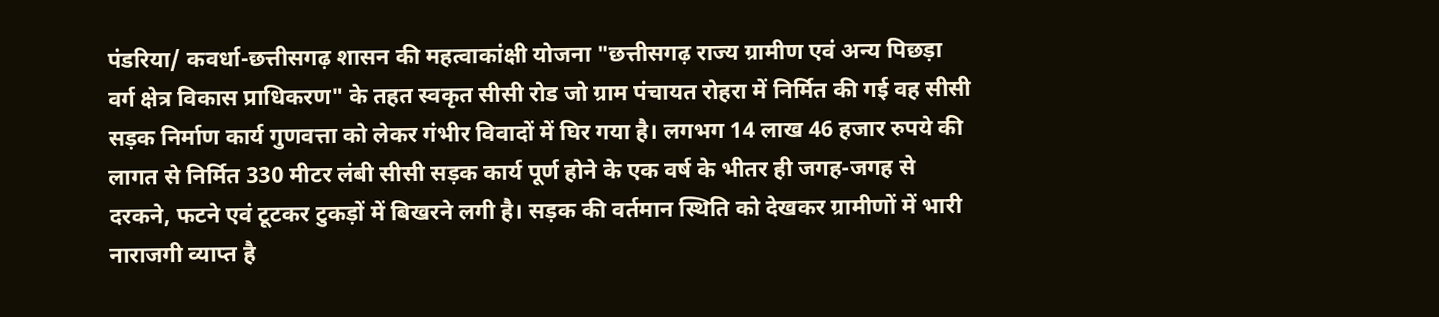पंडरिया/ कवर्धा-छत्तीसगढ़ शासन की महत्वाकांक्षी योजना "छत्तीसगढ़ राज्य ग्रामीण एवं अन्य पिछड़ा वर्ग क्षेत्र विकास प्राधिकरण" के तहत स्वकृत सीसी रोड जो ग्राम पंचायत रोहरा में निर्मित की गई वह सीसी सड़क निर्माण कार्य गुणवत्ता को लेकर गंभीर विवादों में घिर गया है। लगभग 14 लाख 46 हजार रुपये की लागत से निर्मित 330 मीटर लंबी सीसी सड़क कार्य पूर्ण होने के एक वर्ष के भीतर ही जगह-जगह से दरकने, फटने एवं टूटकर टुकड़ों में बिखरने लगी है। सड़क की वर्तमान स्थिति को देखकर ग्रामीणों में भारी नाराजगी व्याप्त है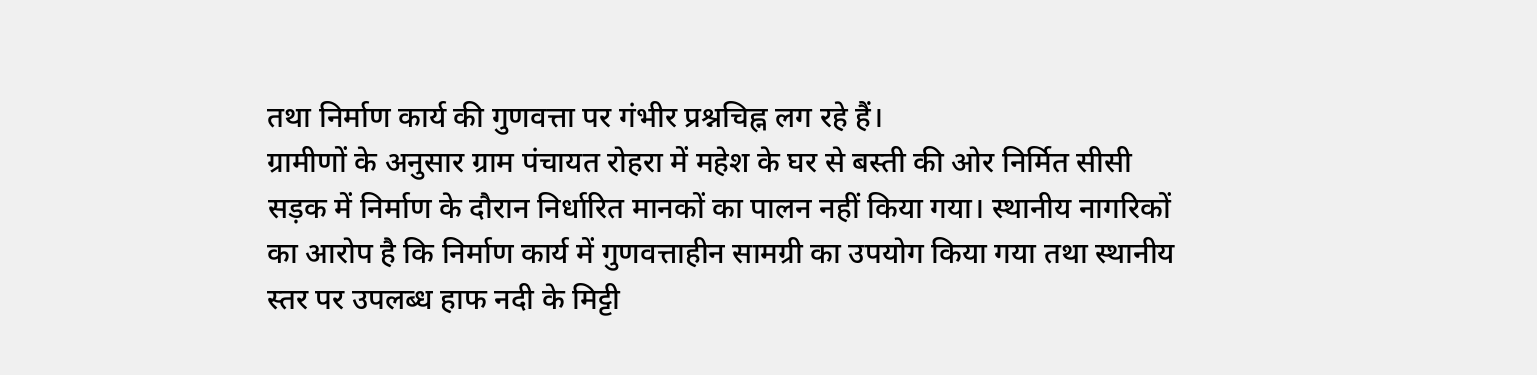तथा निर्माण कार्य की गुणवत्ता पर गंभीर प्रश्नचिह्न लग रहे हैं।
ग्रामीणों के अनुसार ग्राम पंचायत रोहरा में महेश के घर से बस्ती की ओर निर्मित सीसी सड़क में निर्माण के दौरान निर्धारित मानकों का पालन नहीं किया गया। स्थानीय नागरिकों का आरोप है कि निर्माण कार्य में गुणवत्ताहीन सामग्री का उपयोग किया गया तथा स्थानीय स्तर पर उपलब्ध हाफ नदी के मिट्टी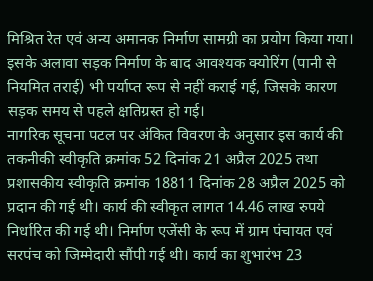मिश्रित रेत एवं अन्य अमानक निर्माण सामग्री का प्रयोग किया गया। इसके अलावा सड़क निर्माण के बाद आवश्यक क्योरिंग (पानी से नियमित तराई) भी पर्याप्त रूप से नहीं कराई गई, जिसके कारण सड़क समय से पहले क्षतिग्रस्त हो गई।
नागरिक सूचना पटल पर अंकित विवरण के अनुसार इस कार्य की तकनीकी स्वीकृति क्रमांक 52 दिनांक 21 अप्रैल 2025 तथा प्रशासकीय स्वीकृति क्रमांक 18811 दिनांक 28 अप्रैल 2025 को प्रदान की गई थी। कार्य की स्वीकृत लागत 14.46 लाख रुपये निर्धारित की गई थी। निर्माण एजेंसी के रूप में ग्राम पंचायत एवं सरपंच को जिम्मेदारी सौंपी गई थी। कार्य का शुभारंभ 23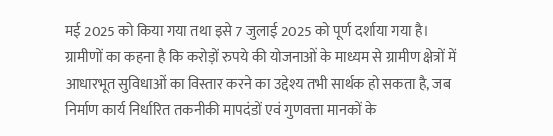मई 2025 को किया गया तथा इसे 7 जुलाई 2025 को पूर्ण दर्शाया गया है।
ग्रामीणों का कहना है कि करोड़ों रुपये की योजनाओं के माध्यम से ग्रामीण क्षेत्रों में आधारभूत सुविधाओं का विस्तार करने का उद्देश्य तभी सार्थक हो सकता है, जब निर्माण कार्य निर्धारित तकनीकी मापदंडों एवं गुणवत्ता मानकों के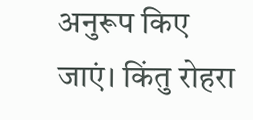अनुरूप किए जाएं। किंतु रोहरा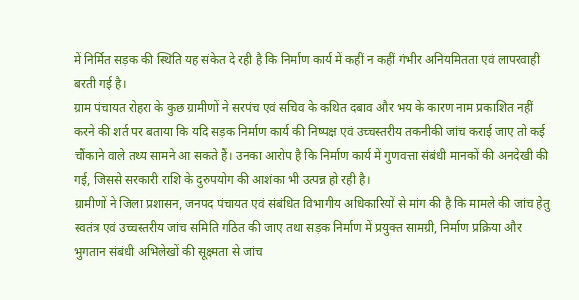में निर्मित सड़क की स्थिति यह संकेत दे रही है कि निर्माण कार्य में कहीं न कहीं गंभीर अनियमितता एवं लापरवाही बरती गई है।
ग्राम पंचायत रोहरा के कुछ ग्रामीणों ने सरपंच एवं सचिव के कथित दबाव और भय के कारण नाम प्रकाशित नहीं करने की शर्त पर बताया कि यदि सड़क निर्माण कार्य की निष्पक्ष एवं उच्चस्तरीय तकनीकी जांच कराई जाए तो कई चौंकाने वाले तथ्य सामने आ सकते हैं। उनका आरोप है कि निर्माण कार्य में गुणवत्ता संबंधी मानकों की अनदेखी की गई, जिससे सरकारी राशि के दुरुपयोग की आशंका भी उत्पन्न हो रही है।
ग्रामीणों ने जिला प्रशासन, जनपद पंचायत एवं संबंधित विभागीय अधिकारियों से मांग की है कि मामले की जांच हेतु स्वतंत्र एवं उच्चस्तरीय जांच समिति गठित की जाए तथा सड़क निर्माण में प्रयुक्त सामग्री, निर्माण प्रक्रिया और भुगतान संबंधी अभिलेखों की सूक्ष्मता से जांच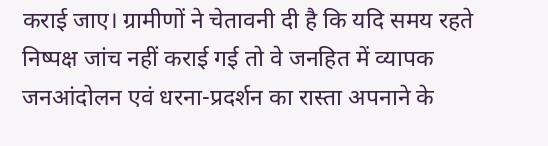कराई जाए। ग्रामीणों ने चेतावनी दी है कि यदि समय रहते निष्पक्ष जांच नहीं कराई गई तो वे जनहित में व्यापक जनआंदोलन एवं धरना-प्रदर्शन का रास्ता अपनाने के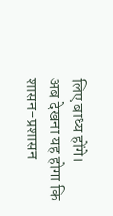लिए बाध्य होंगे।
अब देखना यह होगा कि शासन-प्रशासन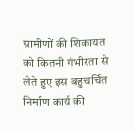ग्रामीणों की शिकायत को कितनी गंभीरता से लेते हुए इस बहुचर्चित निर्माण कार्य की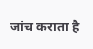जांच कराता है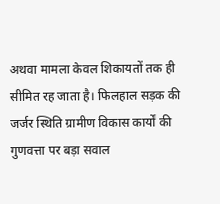अथवा मामला केवल शिकायतों तक ही सीमित रह जाता है। फिलहाल सड़क की जर्जर स्थिति ग्रामीण विकास कार्यों की गुणवत्ता पर बड़ा सवाल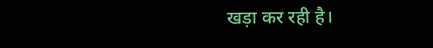खड़ा कर रही है।